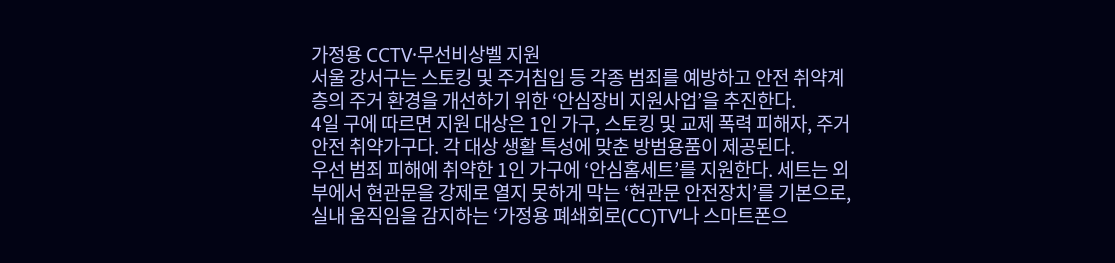가정용 CCTV·무선비상벨 지원
서울 강서구는 스토킹 및 주거침입 등 각종 범죄를 예방하고 안전 취약계층의 주거 환경을 개선하기 위한 ‘안심장비 지원사업’을 추진한다.
4일 구에 따르면 지원 대상은 1인 가구, 스토킹 및 교제 폭력 피해자, 주거안전 취약가구다. 각 대상 생활 특성에 맞춘 방범용품이 제공된다.
우선 범죄 피해에 취약한 1인 가구에 ‘안심홈세트’를 지원한다. 세트는 외부에서 현관문을 강제로 열지 못하게 막는 ‘현관문 안전장치’를 기본으로, 실내 움직임을 감지하는 ‘가정용 폐쇄회로(CC)TV’나 스마트폰으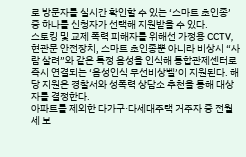로 방문자를 실시간 확인할 수 있는 ‘스마트 초인종’ 중 하나를 신청자가 선택해 지원받을 수 있다.
스토킹 및 교제 폭력 피해자를 위해선 가정용 CCTV, 현관문 안전장치, 스마트 초인종뿐 아니라 비상시 “사람 살려”와 같은 특정 음성을 인식해 통합관제센터로 즉시 연결되는 ‘음성인식 무선비상벨’이 지원된다. 해당 지원은 경찰서와 성폭력 상담소 추천을 통해 대상자를 결정한다.
아파트를 제외한 다가구·다세대주택 거주자 중 전월세 보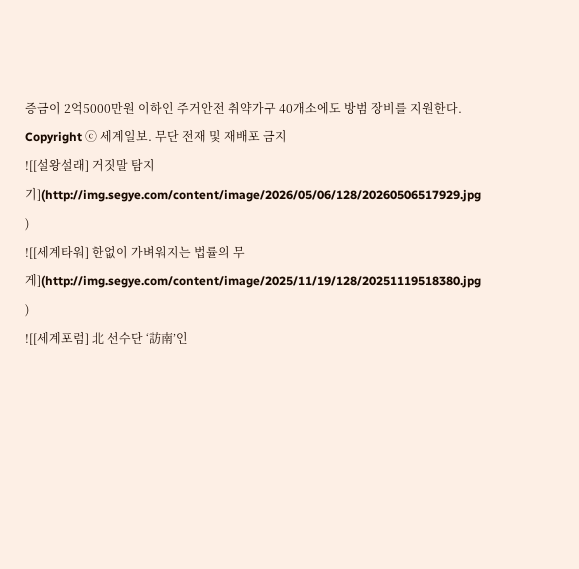증금이 2억5000만원 이하인 주거안전 취약가구 40개소에도 방범 장비를 지원한다.
Copyright ⓒ 세계일보. 무단 전재 및 재배포 금지
![[설왕설래] 거짓말 탐지기](http://img.segye.com/content/image/2026/05/06/128/20260506517929.jpg
)
![[세계타워] 한없이 가벼워지는 법률의 무게](http://img.segye.com/content/image/2025/11/19/128/20251119518380.jpg
)
![[세계포럼] 北 선수단 ‘訪南’인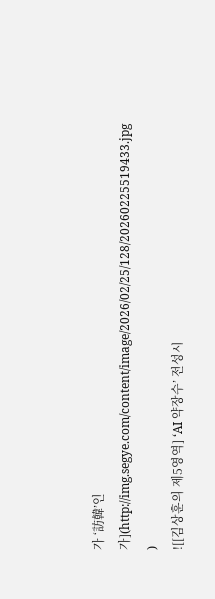가 ‘訪韓’인가](http://img.segye.com/content/image/2026/02/25/128/20260225519433.jpg
)
![[김상훈의 제5영역] ‘AI 약장수’ 전성시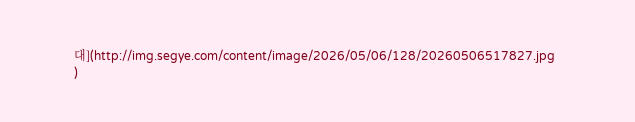대](http://img.segye.com/content/image/2026/05/06/128/20260506517827.jpg
)